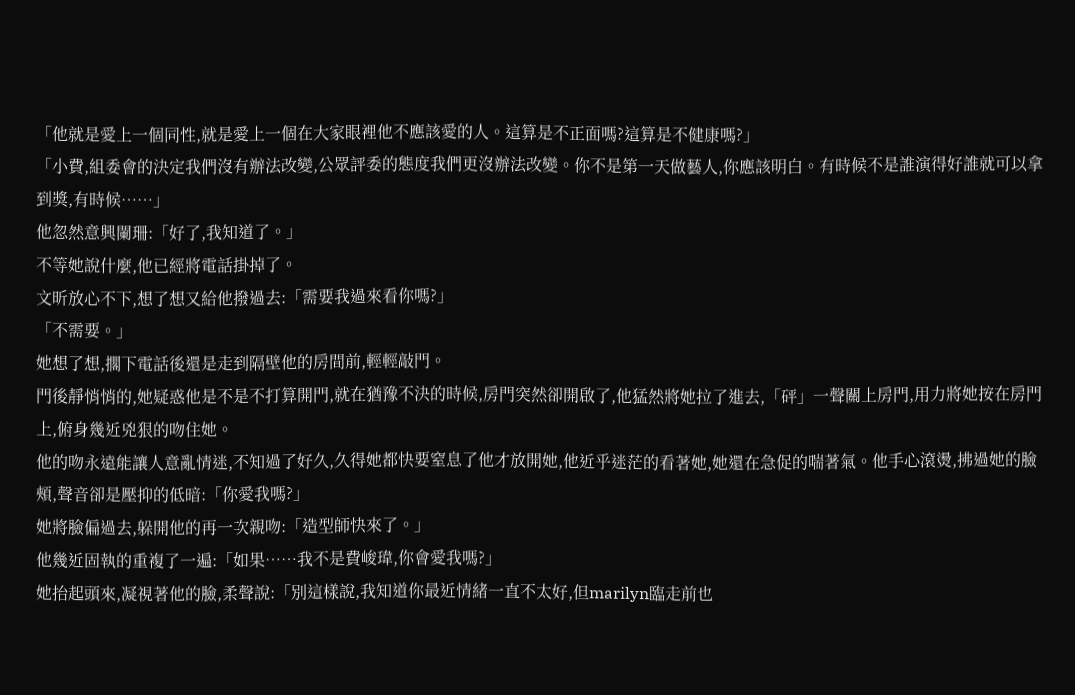「他就是愛上一個同性,就是愛上一個在大家眼裡他不應該愛的人。這算是不正面嗎?這算是不健康嗎?」
「小費,組委會的決定我們沒有辦法改變,公眾評委的態度我們更沒辦法改變。你不是第一天做藝人,你應該明白。有時候不是誰演得好誰就可以拿到獎,有時候……」
他忽然意興闌珊:「好了,我知道了。」
不等她說什麼,他已經將電話掛掉了。
文昕放心不下,想了想又給他撥過去:「需要我過來看你嗎?」
「不需要。」
她想了想,擱下電話後還是走到隔壁他的房間前,輕輕敲門。
門後靜悄悄的,她疑惑他是不是不打算開門,就在猶豫不決的時候,房門突然卻開啟了,他猛然將她拉了進去,「砰」一聲關上房門,用力將她按在房門上,俯身幾近兇狠的吻住她。
他的吻永遠能讓人意亂情迷,不知過了好久,久得她都快要窒息了他才放開她,他近乎迷茫的看著她,她還在急促的喘著氣。他手心滾燙,拂過她的臉頰,聲音卻是壓抑的低暗:「你愛我嗎?」
她將臉偏過去,躲開他的再一次親吻:「造型師快來了。」
他幾近固執的重複了一遍:「如果……我不是費峻瑋,你會愛我嗎?」
她抬起頭來,凝視著他的臉,柔聲說:「別這樣說,我知道你最近情緒一直不太好,但marilyn臨走前也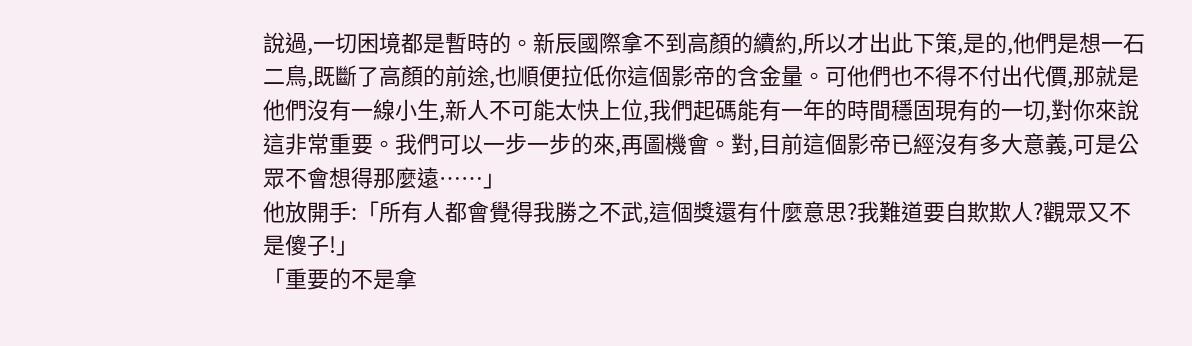說過,一切困境都是暫時的。新辰國際拿不到高顏的續約,所以才出此下策,是的,他們是想一石二鳥,既斷了高顏的前途,也順便拉低你這個影帝的含金量。可他們也不得不付出代價,那就是他們沒有一線小生,新人不可能太快上位,我們起碼能有一年的時間穩固現有的一切,對你來說這非常重要。我們可以一步一步的來,再圖機會。對,目前這個影帝已經沒有多大意義,可是公眾不會想得那麼遠……」
他放開手:「所有人都會覺得我勝之不武,這個獎還有什麼意思?我難道要自欺欺人?觀眾又不是傻子!」
「重要的不是拿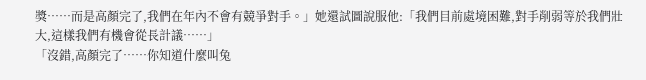獎……而是高顏完了,我們在年內不會有競爭對手。」她還試圖說服他:「我們目前處境困難,對手削弱等於我們壯大,這樣我們有機會從長計議……」
「沒錯,高顏完了……你知道什麼叫兔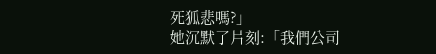死狐悲嗎?」
她沉默了片刻:「我們公司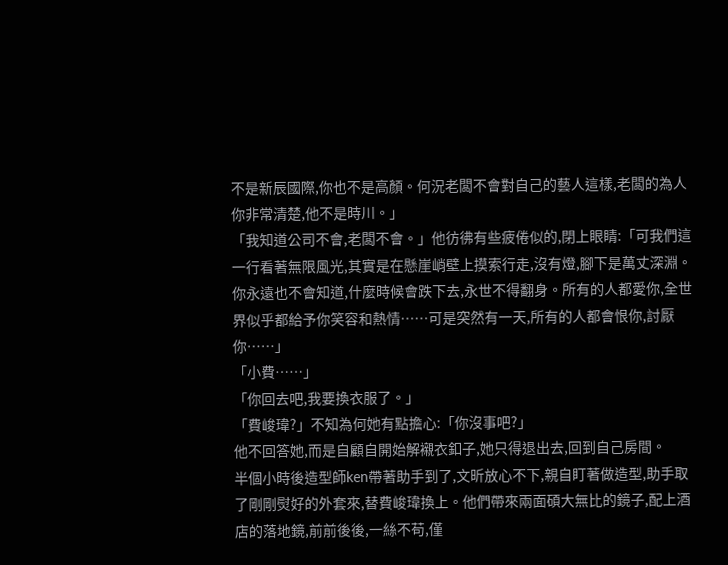不是新辰國際,你也不是高顏。何況老闆不會對自己的藝人這樣,老闆的為人你非常清楚,他不是時川。」
「我知道公司不會,老闆不會。」他彷彿有些疲倦似的,閉上眼睛:「可我們這一行看著無限風光,其實是在懸崖峭壁上摸索行走,沒有燈,腳下是萬丈深淵。你永遠也不會知道,什麼時候會跌下去,永世不得翻身。所有的人都愛你,全世界似乎都給予你笑容和熱情……可是突然有一天,所有的人都會恨你,討厭你……」
「小費……」
「你回去吧,我要換衣服了。」
「費峻瑋?」不知為何她有點擔心:「你沒事吧?」
他不回答她,而是自顧自開始解襯衣釦子,她只得退出去,回到自己房間。
半個小時後造型師ken帶著助手到了,文昕放心不下,親自盯著做造型,助手取了剛剛熨好的外套來,替費峻瑋換上。他們帶來兩面碩大無比的鏡子,配上酒店的落地鏡,前前後後,一絲不苟,僅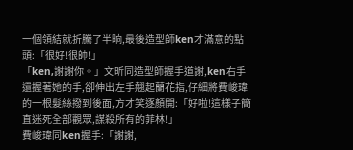一個領結就折騰了半晌,最後造型師ken才滿意的點頭:「很好!很帥!」
「ken,謝謝你。」文昕同造型師握手道謝,ken右手還握著她的手,卻伸出左手翹起蘭花指,仔細將費峻瑋的一根髮絲撥到後面,方才笑逐顏開:「好啦!這樣子簡直迷死全部觀眾,謀殺所有的菲林!」
費峻瑋同ken握手:「謝謝,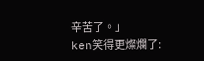辛苦了。」
ken笑得更燦爛了: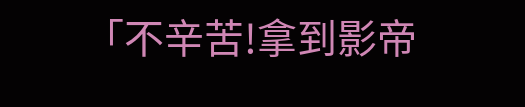「不辛苦!拿到影帝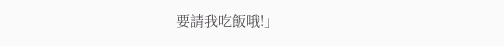要請我吃飯哦!」